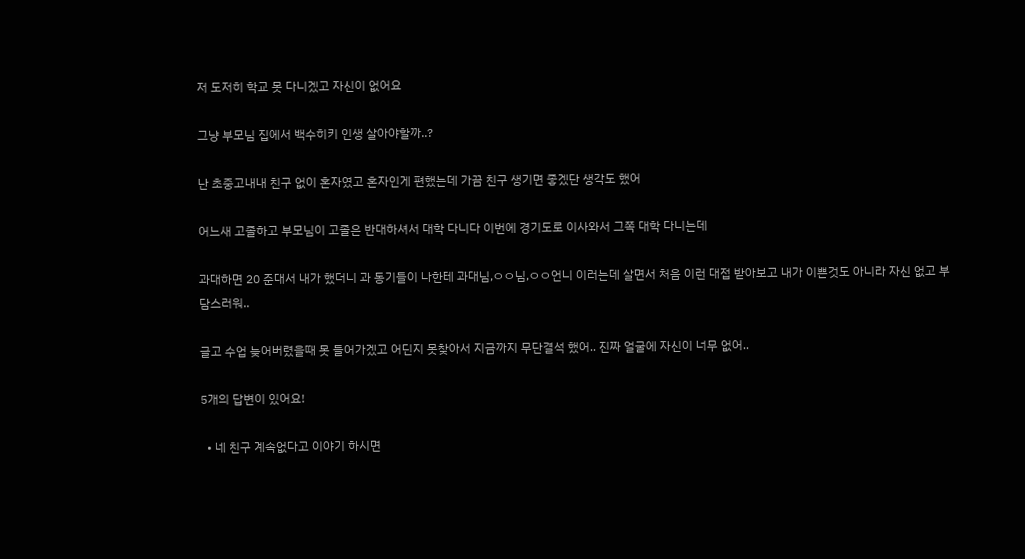저 도저히 학교 못 다니겠고 자신이 없어요

그냥 부모님 집에서 백수히키 인생 살아야할까..?

난 초중고내내 친구 없이 혼자였고 혼자인게 편했는데 가끔 친구 생기면 좋겠단 생각도 했어

어느새 고졸하고 부모님이 고졸은 반대하셔서 대학 다니다 이번에 경기도로 이사와서 그쪽 대학 다니는데

과대하면 20 준대서 내가 했더니 과 동기들이 나한테 과대님,ㅇㅇ님,ㅇㅇ언니 이러는데 살면서 처음 이런 대접 받아보고 내가 이쁜것도 아니라 자신 없고 부담스러워..

글고 수업 늦어버렸을때 못 들어가겠고 어딘지 못찾아서 지금까지 무단결석 했어.. 진짜 얼굴에 자신이 너무 없어..

5개의 답변이 있어요!

  • 네 친구 계속없다고 이야기 하시면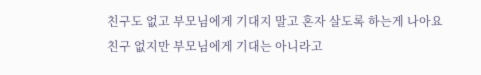친구도 없고 부모님에게 기대지 말고 혼자 살도록 하는게 나아요 친구 없지만 부모님에게 기대는 아니라고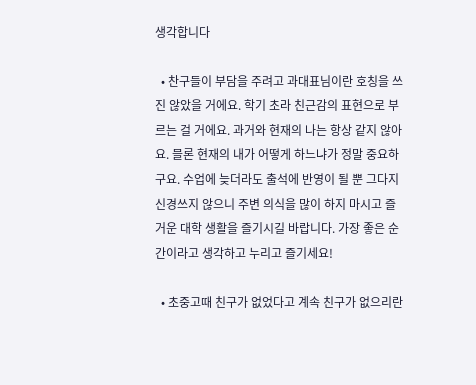생각합니다

  • 찬구들이 부담을 주려고 과대표님이란 호칭을 쓰진 않았을 거에요. 학기 초라 친근감의 표현으로 부르는 걸 거에요. 과거와 현재의 나는 항상 같지 않아요. 믈론 현재의 내가 어떻게 하느냐가 정말 중요하구요. 수업에 늦더라도 출석에 반영이 될 뿐 그다지 신경쓰지 않으니 주변 의식을 많이 하지 마시고 즐거운 대학 생활을 즐기시길 바랍니다. 가장 좋은 순간이라고 생각하고 누리고 즐기세요!

  • 초중고때 친구가 없었다고 계속 친구가 없으리란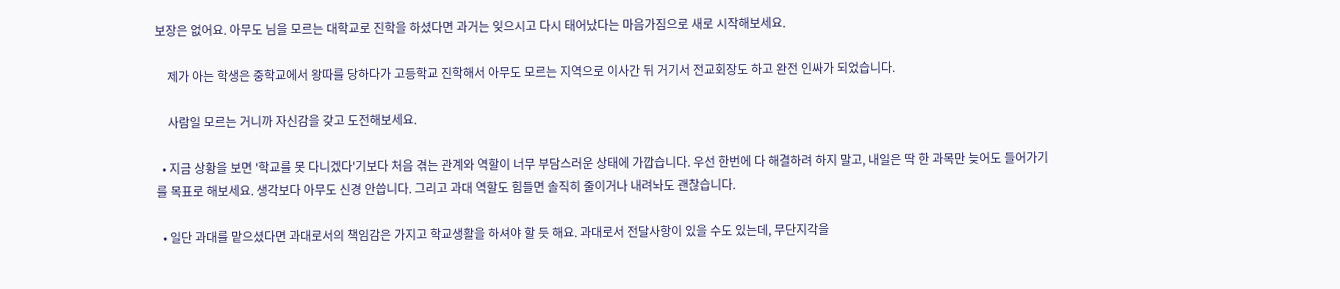보장은 없어요. 아무도 님을 모르는 대학교로 진학을 하셨다면 과거는 잊으시고 다시 태어났다는 마음가짐으로 새로 시작해보세요.

    제가 아는 학생은 중학교에서 왕따를 당하다가 고등학교 진학해서 아무도 모르는 지역으로 이사간 뒤 거기서 전교회장도 하고 완전 인싸가 되었습니다.

    사람일 모르는 거니까 자신감을 갖고 도전해보세요.

  • 지금 상황을 보면 '학교를 못 다니겠다'기보다 처음 겪는 관계와 역할이 너무 부담스러운 상태에 가깝습니다. 우선 한번에 다 해결하려 하지 말고, 내일은 딱 한 과목만 늦어도 들어가기를 목표로 해보세요. 생각보다 아무도 신경 안씁니다. 그리고 과대 역할도 힘들면 솔직히 줄이거나 내려놔도 괜찮습니다.

  • 일단 과대를 맡으셨다면 과대로서의 책임감은 가지고 학교생활을 하셔야 할 듯 해요. 과대로서 전달사항이 있을 수도 있는데, 무단지각을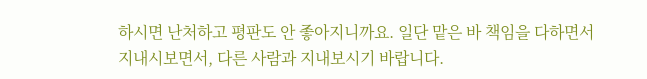하시면 난처하고 평판도 안 좋아지니까요. 일단 맡은 바 책임을 다하면서 지내시보면서, 다른 사람과 지내보시기 바랍니다.